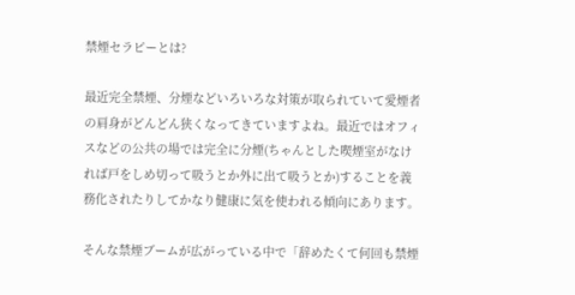禁煙セラピーとは?

最近完全禁煙、分煙などいろいろな対策が取られていて愛煙者の肩身がどんどん狭くなってきていますよね。最近ではオフィスなどの公共の場では完全に分煙(ちゃんとした喫煙室がなければ戸をしめ切って吸うとか外に出て吸うとか)することを義務化されたりしてかなり健康に気を使われる傾向にあります。

そんな禁煙ブームが広がっている中で「辞めたくて何回も禁煙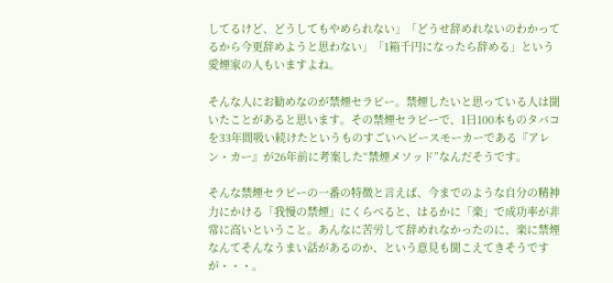してるけど、どうしてもやめられない」「どうせ辞めれないのわかってるから今更辞めようと思わない」「1箱千円になったら辞める」という愛煙家の人もいますよね。

そんな人にお勧めなのが禁煙セラピー。禁煙したいと思っている人は聞いたことがあると思います。その禁煙セラピーで、1日100本ものタバコを33年間吸い続けたというものすごいヘビースモーカーである『アレン・カー』が26年前に考案した“禁煙メソッド”なんだそうです。

そんな禁煙セラピーの一番の特徴と言えば、今までのような自分の精神力にかける「我慢の禁煙」にくらべると、はるかに「楽」で成功率が非常に高いということ。あんなに苦労して辞めれなかったのに、楽に禁煙なんてそんなうまい話があるのか、という意見も聞こえてきそうですが・・・。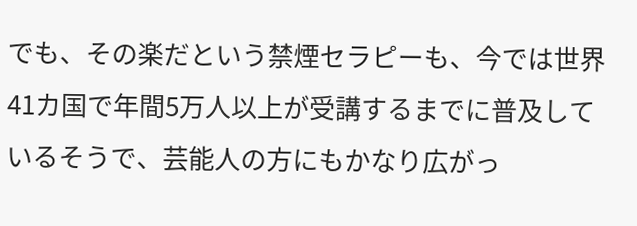でも、その楽だという禁煙セラピーも、今では世界41カ国で年間5万人以上が受講するまでに普及しているそうで、芸能人の方にもかなり広がっ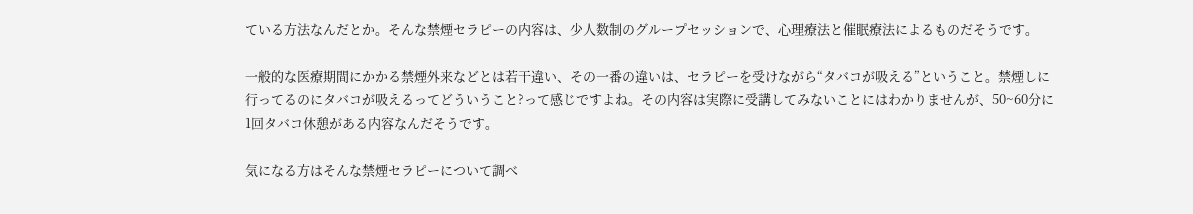ている方法なんだとか。そんな禁煙セラピーの内容は、少人数制のグループセッションで、心理療法と催眠療法によるものだそうです。

一般的な医療期間にかかる禁煙外来などとは若干違い、その一番の違いは、セラピーを受けながら“タバコが吸える”ということ。禁煙しに行ってるのにタバコが吸えるってどういうこと?って感じですよね。その内容は実際に受講してみないことにはわかりませんが、50~60分に1回タバコ休憩がある内容なんだそうです。

気になる方はそんな禁煙セラピーについて調べ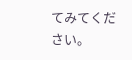てみてください。